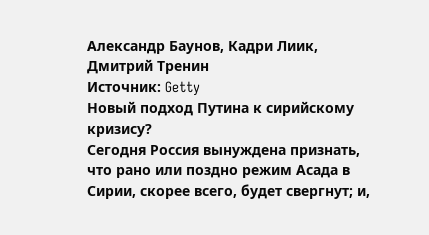Александр Баунов, Кадри Лиик, Дмитрий Тренин
Источник: Getty
Новый подход Путина к сирийскому кризису?
Сегодня Россия вынуждена признать, что рано или поздно режим Асада в Сирии, скорее всего, будет свергнут; и,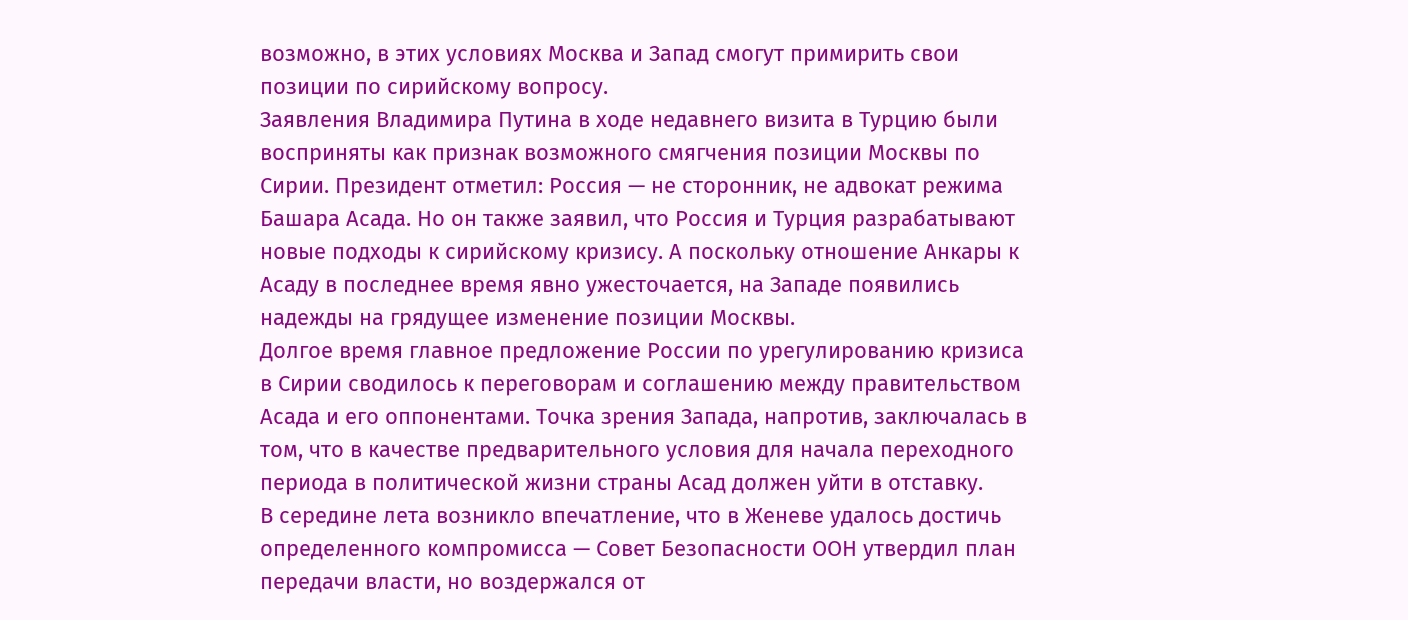возможно, в этих условиях Москва и Запад смогут примирить свои позиции по сирийскому вопросу.
Заявления Владимира Путина в ходе недавнего визита в Турцию были восприняты как признак возможного смягчения позиции Москвы по Сирии. Президент отметил: Россия — не сторонник, не адвокат режима Башара Асада. Но он также заявил, что Россия и Турция разрабатывают новые подходы к сирийскому кризису. А поскольку отношение Анкары к Асаду в последнее время явно ужесточается, на Западе появились надежды на грядущее изменение позиции Москвы.
Долгое время главное предложение России по урегулированию кризиса в Сирии сводилось к переговорам и соглашению между правительством Асада и его оппонентами. Точка зрения Запада, напротив, заключалась в том, что в качестве предварительного условия для начала переходного периода в политической жизни страны Асад должен уйти в отставку.
В середине лета возникло впечатление, что в Женеве удалось достичь определенного компромисса — Совет Безопасности ООН утвердил план передачи власти, но воздержался от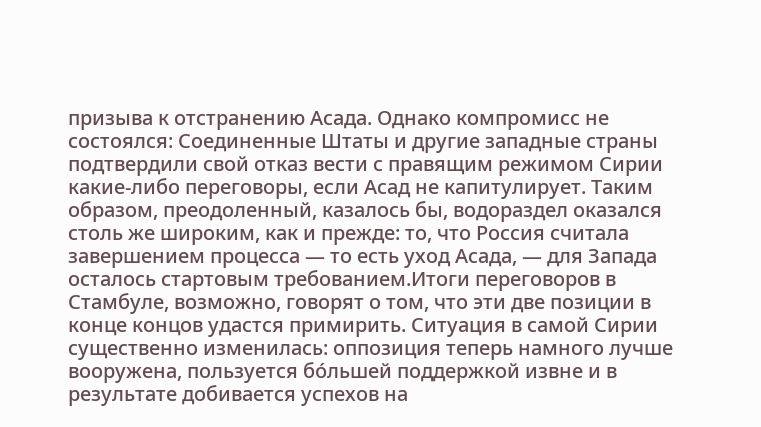призыва к отстранению Асада. Однако компромисс не состоялся: Соединенные Штаты и другие западные страны подтвердили свой отказ вести с правящим режимом Сирии какие-либо переговоры, если Асад не капитулирует. Таким образом, преодоленный, казалось бы, водораздел оказался столь же широким, как и прежде: то, что Россия считала завершением процесса — то есть уход Асада, — для Запада осталось стартовым требованием.Итоги переговоров в Стамбуле, возможно, говорят о том, что эти две позиции в конце концов удастся примирить. Ситуация в самой Сирии существенно изменилась: оппозиция теперь намного лучше вооружена, пользуется бóльшей поддержкой извне и в результате добивается успехов на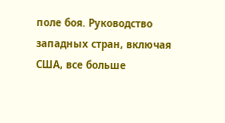поле боя. Руководство западных стран, включая США, все больше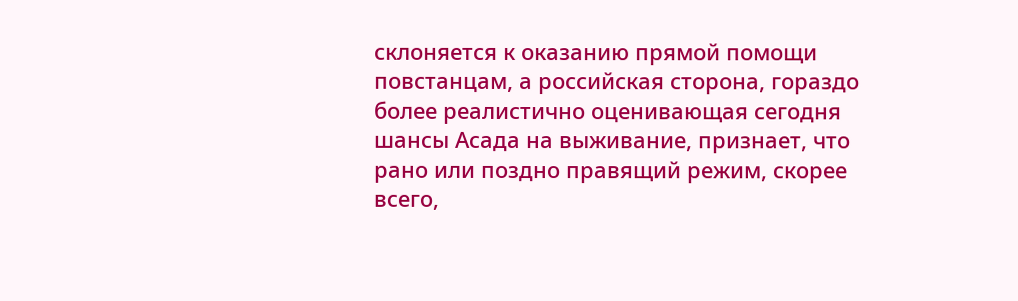склоняется к оказанию прямой помощи повстанцам, а российская сторона, гораздо более реалистично оценивающая сегодня шансы Асада на выживание, признает, что рано или поздно правящий режим, скорее всего,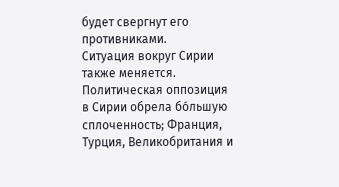будет свергнут его противниками.
Ситуация вокруг Сирии также меняется. Политическая оппозиция в Сирии обрела бóльшую сплоченность; Франция, Турция, Великобритания и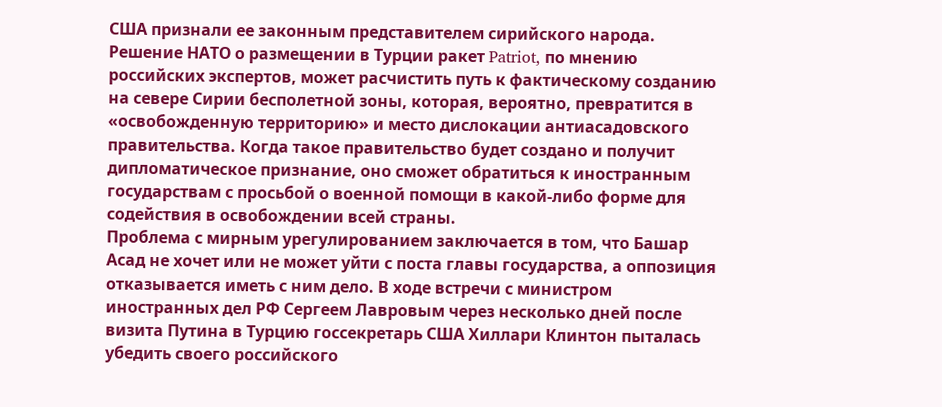США признали ее законным представителем сирийского народа. Решение НАТО о размещении в Турции ракет Patriot, по мнению российских экспертов, может расчистить путь к фактическому созданию на севере Сирии бесполетной зоны, которая, вероятно, превратится в «освобожденную территорию» и место дислокации антиасадовского правительства. Когда такое правительство будет создано и получит дипломатическое признание, оно сможет обратиться к иностранным государствам с просьбой о военной помощи в какой-либо форме для содействия в освобождении всей страны.
Проблема с мирным урегулированием заключается в том, что Башар Асад не хочет или не может уйти с поста главы государства, а оппозиция отказывается иметь с ним дело. В ходе встречи с министром иностранных дел РФ Сергеем Лавровым через несколько дней после визита Путина в Турцию госсекретарь США Хиллари Клинтон пыталась убедить своего российского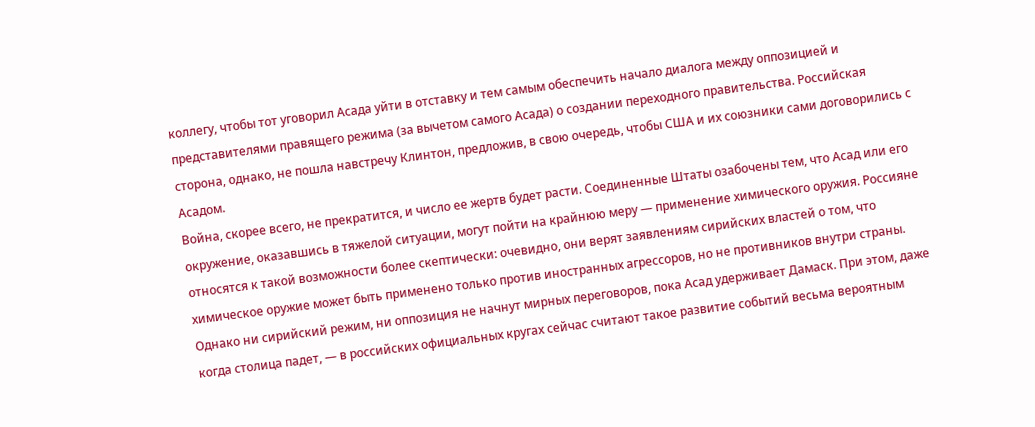коллегу, чтобы тот уговорил Асада уйти в отставку и тем самым обеспечить начало диалога между оппозицией и представителями правящего режима (за вычетом самого Асада) о создании переходного правительства. Российская сторона, однако, не пошла навстречу Клинтон, предложив, в свою очередь, чтобы США и их союзники сами договорились с Асадом.
Война, скорее всего, не прекратится, и число ее жертв будет расти. Соединенные Штаты озабочены тем, что Асад или его окружение, оказавшись в тяжелой ситуации, могут пойти на крайнюю меру — применение химического оружия. Россияне относятся к такой возможности более скептически: очевидно, они верят заявлениям сирийских властей о том, что химическое оружие может быть применено только против иностранных агрессоров, но не противников внутри страны.
Однако ни сирийский режим, ни оппозиция не начнут мирных переговоров, пока Асад удерживает Дамаск. При этом, даже когда столица падет, — в российских официальных кругах сейчас считают такое развитие событий весьма вероятным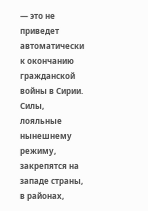— это не приведет автоматически к окончанию гражданской войны в Сирии. Силы, лояльные нынешнему режиму, закрепятся на западе страны, в районах,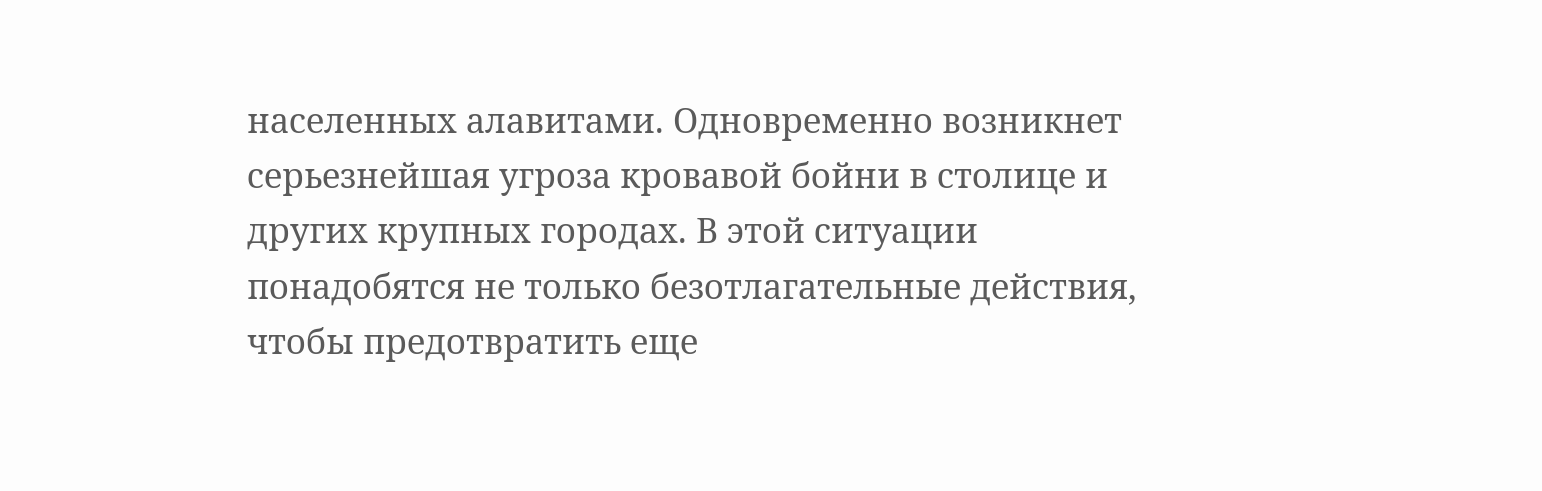населенных алавитами. Одновременно возникнет серьезнейшая угроза кровавой бойни в столице и других крупных городах. В этой ситуации понадобятся не только безотлагательные действия, чтобы предотвратить еще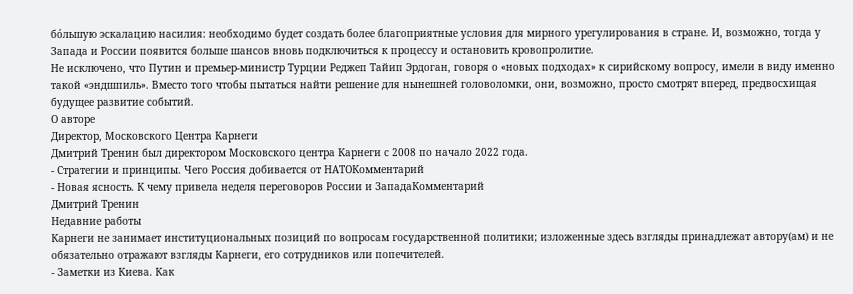бóльшую эскалацию насилия: необходимо будет создать более благоприятные условия для мирного урегулирования в стране. И, возможно, тогда у Запада и России появится больше шансов вновь подключиться к процессу и остановить кровопролитие.
Не исключено, что Путин и премьер-министр Турции Реджеп Тайип Эрдоган, говоря о «новых подходах» к сирийскому вопросу, имели в виду именно такой «эндшпиль». Вместо того чтобы пытаться найти решение для нынешней головоломки, они, возможно, просто смотрят вперед, предвосхищая будущее развитие событий.
О авторе
Директор, Московского Центра Карнеги
Дмитрий Тренин был директором Московского центра Карнеги с 2008 по начало 2022 года.
- Стратегии и принципы. Чего Россия добивается от НАТОКомментарий
- Новая ясность. К чему привела неделя переговоров России и ЗападаКомментарий
Дмитрий Тренин
Недавние работы
Карнеги не занимает институциональных позиций по вопросам государственной политики; изложенные здесь взгляды принадлежат автору(ам) и не обязательно отражают взгляды Карнеги, его сотрудников или попечителей.
- Заметки из Киева. Как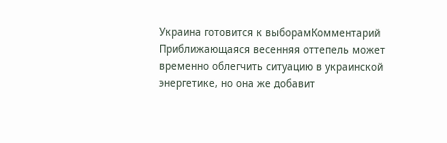Украина готовится к выборамКомментарий
Приближающаяся весенняя оттепель может временно облегчить ситуацию в украинской энергетике, но она же добавит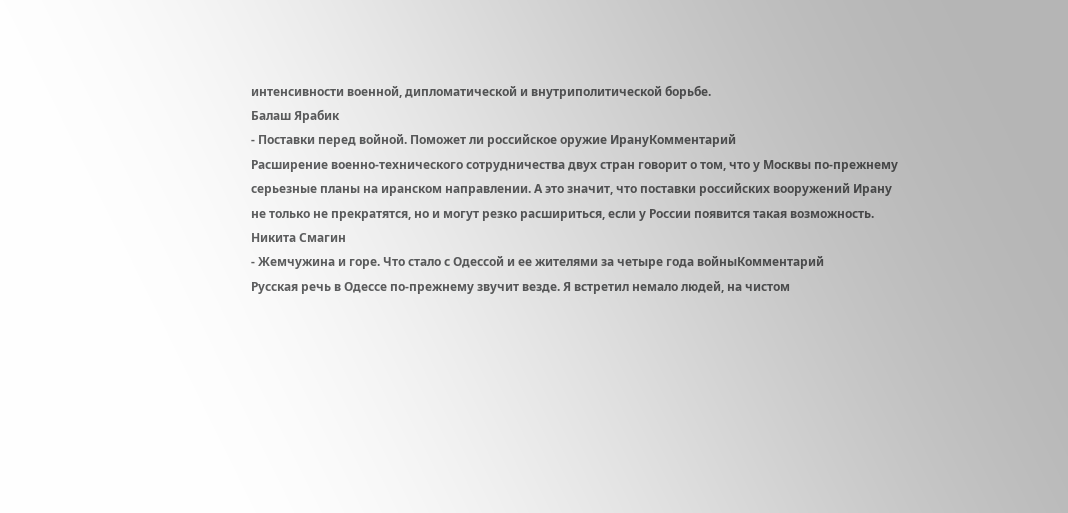интенсивности военной, дипломатической и внутриполитической борьбе.
Балаш Ярабик
- Поставки перед войной. Поможет ли российское оружие ИрануКомментарий
Расширение военно-технического сотрудничества двух стран говорит о том, что у Москвы по-прежнему серьезные планы на иранском направлении. А это значит, что поставки российских вооружений Ирану не только не прекратятся, но и могут резко расшириться, если у России появится такая возможность.
Никита Смагин
- Жемчужина и горе. Что стало с Одессой и ее жителями за четыре года войныКомментарий
Русская речь в Одессе по-прежнему звучит везде. Я встретил немало людей, на чистом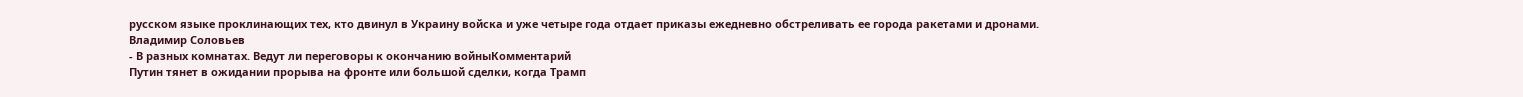русском языке проклинающих тех, кто двинул в Украину войска и уже четыре года отдает приказы ежедневно обстреливать ее города ракетами и дронами.
Владимир Соловьев
- В разных комнатах. Ведут ли переговоры к окончанию войныКомментарий
Путин тянет в ожидании прорыва на фронте или большой сделки, когда Трамп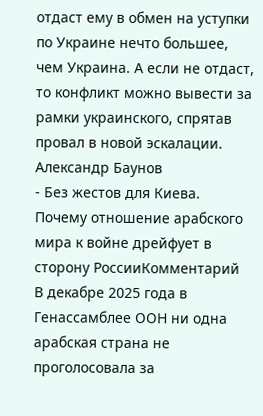отдаст ему в обмен на уступки по Украине нечто большее, чем Украина. А если не отдаст, то конфликт можно вывести за рамки украинского, спрятав провал в новой эскалации.
Александр Баунов
- Без жестов для Киева. Почему отношение арабского мира к войне дрейфует в сторону РоссииКомментарий
В декабре 2025 года в Генассамблее ООН ни одна арабская страна не проголосовала за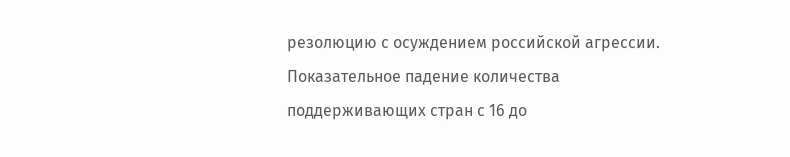резолюцию с осуждением российской агрессии. Показательное падение количества поддерживающих стран с 16 до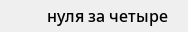нуля за четыре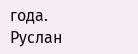года.
Руслан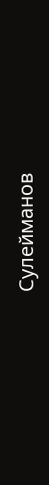Сулейманов